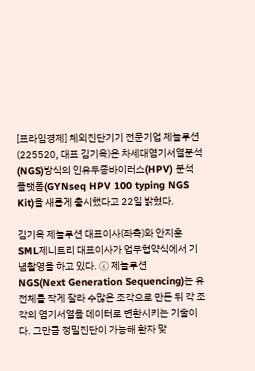[프라임경제] 체외진단기기 전문기업 제놀루션(225520, 대표 김기옥)은 차세대염기서열분석(NGS)방식의 인유두종바이러스(HPV) 분석 플랫폼(GYNseq HPV 100 typing NGS Kit)을 새롭게 출시했다고 22일 밝혔다.

김기옥 제놀루션 대표이사(좌측)와 안지훈 SML제니트리 대표이사가 업무협약식에서 기념촬영을 하고 있다. ⓒ 제놀루션
NGS(Next Generation Sequencing)는 유전체를 작게 잘라 수많은 조각으로 만든 뒤 각 조각의 염기서열을 데이터로 변환시키는 기술이다. 그만큼 정밀진단이 가능해 환자 맞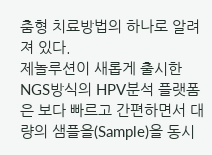춤형 치료방법의 하나로 알려져 있다.
제놀루션이 새롭게 출시한 NGS방식의 HPV분석 플랫폼은 보다 빠르고 간편하면서 대량의 샘플을(Sample)을 동시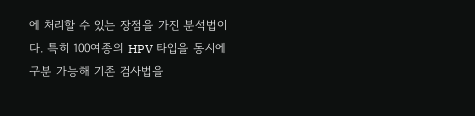에 처리할 수 있는 장점을 가진 분석법이다. 특히 100여종의 HPV 타입을 동시에 구분 가능해 기존 검사법을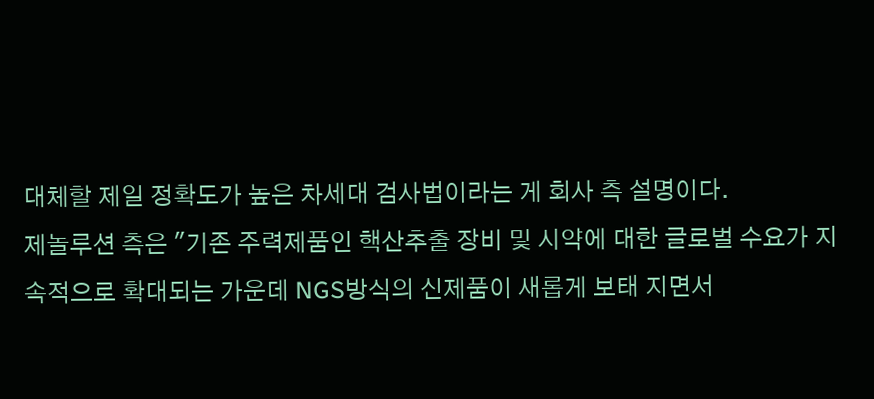대체할 제일 정확도가 높은 차세대 검사법이라는 게 회사 측 설명이다.
제놀루션 측은 "기존 주력제품인 핵산추출 장비 및 시약에 대한 글로벌 수요가 지속적으로 확대되는 가운데 NGS방식의 신제품이 새롭게 보태 지면서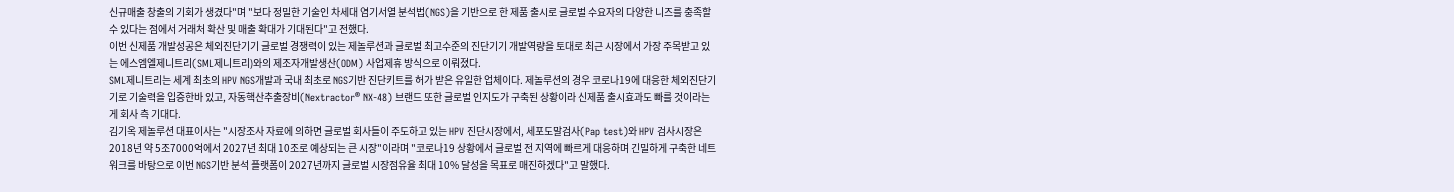신규매출 창출의 기회가 생겼다"며 "보다 정밀한 기술인 차세대 염기서열 분석법(NGS)을 기반으로 한 제품 출시로 글로벌 수요자의 다양한 니즈를 충족할 수 있다는 점에서 거래처 확산 및 매출 확대가 기대된다"고 전했다.
이번 신제품 개발성공은 체외진단기기 글로벌 경쟁력이 있는 제놀루션과 글로벌 최고수준의 진단기기 개발역량을 토대로 최근 시장에서 가장 주목받고 있는 에스엠엘제니트리(SML제니트리)와의 제조자개발생산(ODM) 사업제휴 방식으로 이뤄졌다.
SML제니트리는 세계 최초의 HPV NGS개발과 국내 최초로 NGS기반 진단키트를 허가 받은 유일한 업체이다. 제놀루션의 경우 코로나19에 대응한 체외진단기기로 기술력을 입증한바 있고, 자동핵산추출장비(Nextractor® NX-48) 브랜드 또한 글로벌 인지도가 구축된 상황이라 신제품 출시효과도 빠를 것이라는 게 회사 측 기대다.
김기옥 제놀루션 대표이사는 "시장조사 자료에 의하면 글로벌 회사들이 주도하고 있는 HPV 진단시장에서, 세포도말검사(Pap test)와 HPV 검사시장은 2018년 약 5조7000억에서 2027년 최대 10조로 예상되는 큰 시장"이라며 "코로나19 상황에서 글로벌 전 지역에 빠르게 대응하며 긴밀하게 구축한 네트워크를 바탕으로 이번 NGS기반 분석 플랫폼이 2027년까지 글로벌 시장점유율 최대 10% 달성을 목표로 매진하겠다"고 말했다.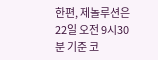한편, 제놀루션은 22일 오전 9시30분 기준 코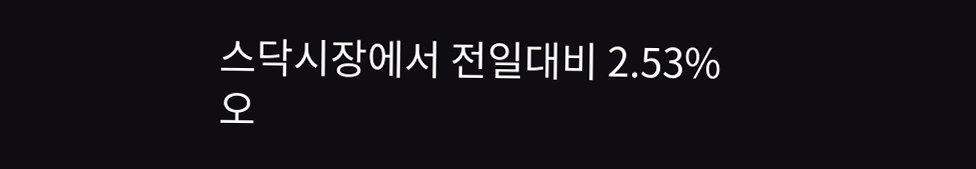스닥시장에서 전일대비 2.53% 오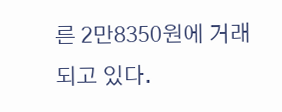른 2만8350원에 거래되고 있다.